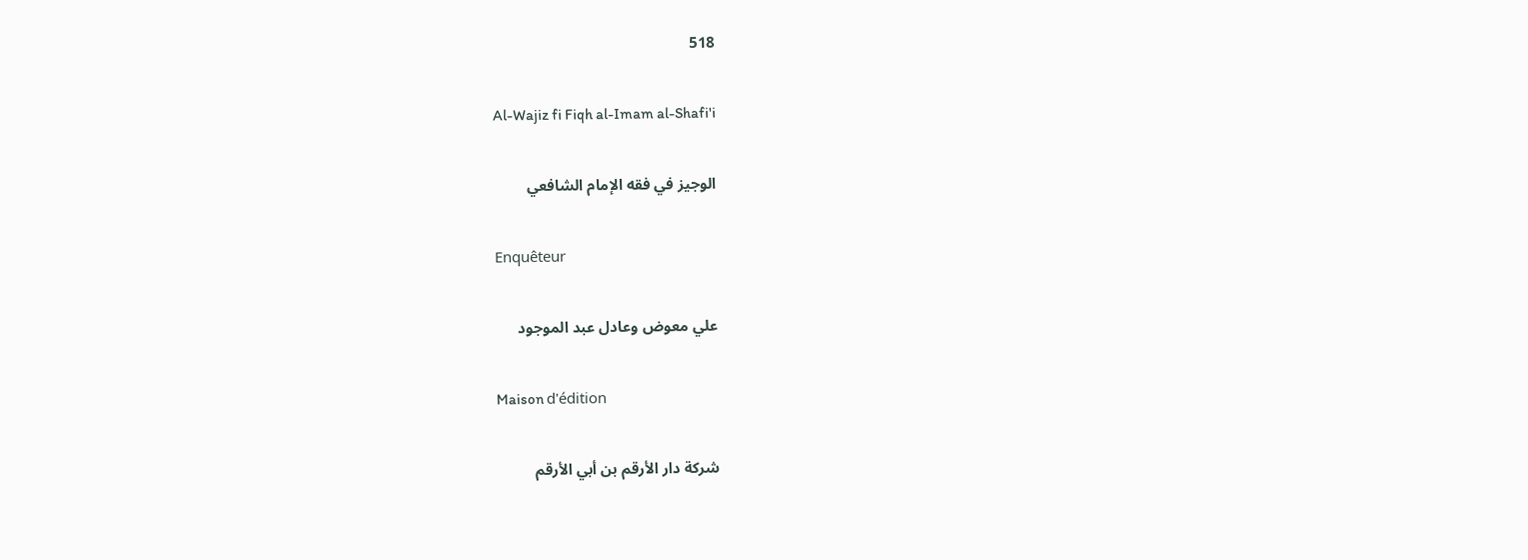518

Al-Wajiz fi Fiqh al-Imam al-Shafi'i

الوجيز في فقه الإمام الشافعي

Enquêteur

علي معوض وعادل عبد الموجود

Maison d'édition

شركة دار الأرقم بن أبي الأرقم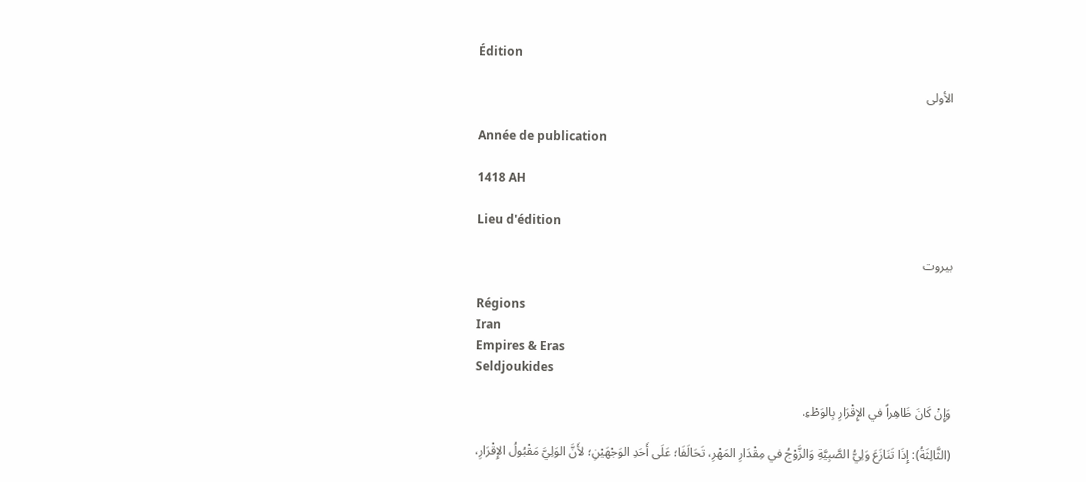Édition

الأولى

Année de publication

1418 AH

Lieu d'édition

بيروت

Régions
Iran
Empires & Eras
Seldjoukides

وَإِنْ كَانَ ظَاهِراً في الإِقْرَارِ بِالوَطْءِ.

(الثَّالِثَةُ): إِذَا تَنَازَعَ وَلِيُّ الصَّبِيَّةِ وَالزَّوْجُ في مِقْدَارِ المَهْرِ، تَحَالَفَا؛ عَلَى أَحَدِ الوَجْهَيْنِ؛ لأَنَّ الوَلِيَّ مَقْبُولُ الإِقْرَارِ،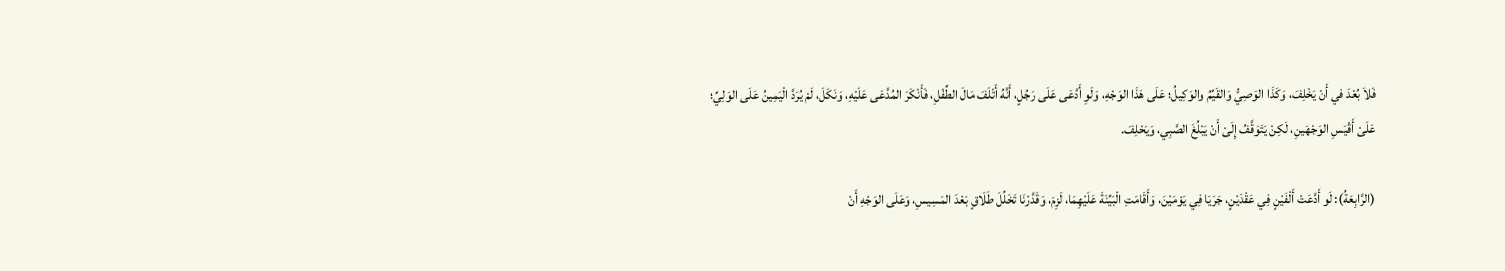فَلاَ بُعْدَ في أَنْ يَخْلِفَ، وَكَذَا الوَصِيُّ وَالقَيِّمُ والوَكِيلُ؛ عَلَى هَذَا الوَجْهِ، وَلَوِ أَدَّعَى عَلَى رَجُلٍ، أَنَّهُ أَتْلَفَ مَالَ الطِّفْلِ، فَأَنْكَرَ المُدَّعَى عَلَيْهِ، وَنَكَلَ، لَمْ يُرَدَّ الْيَمِينُ عَلَى الوَلِيِّ؛ عَلَىْ أَقْيَسِ الوَجْهَينِ، لَكِنْ يَتَوَقَّفُ إِلَىْ أَنْ يَبْلُغَ الصَّبِي، وَيَحْلِفَ.

(الرَّابِعَةُ): لَو أَدَّعَتْ أَلْفَيْنٍ فِي عَقْدَيْنٍ، جَرَيَا فِي يَوْمَيْنَ، وَأَقَامَتِ الْبَيِّنَةَ عَلَيْهِمَا، لَزِمَ، وَقَدَّرْنَا تَخَلُلَ طَلَاقٍ بَعْدَ المَسِيسِ، وَعَلَى الوَجْهِ أَنْ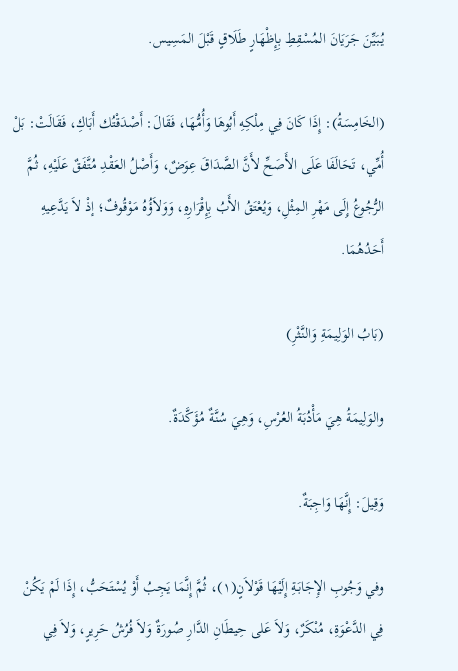يُبَيِّنَ جَرَيَانَ المُسْقِطِ بِإِظْهَارٍ طَلَاقٍ قَبْلَ المَسِيس.

(الخَامِسَةُ): إِذَا كَانَ فِي مِلْكِهِ أَبُوهَا وَأُمُّهَا، فَقَالَ: أَصْدَقْتُك أَبَاكِ، فَقَالَتْ: بَلْ أُمِّي، تَحَالَفَا عَلَى الأَصَحِّ لأَنَّ الصَّدَاقَ عِوَضٌ، وَأَصْلُ العَقْدِ مُتَّفَقٌ عَلَيْهِ، ثُمَّ الرُّجُوعُ إِلَى مَهْرِ المِثْلِ، وَيُعْتَقُ الأَبُ بِإِقْرَارِهِ، وَوَلاَؤُهُ مَوْقُوفٌ؛ إذْ لاَ يَدَّعِيهِ أَحَدُهُمَا.

(بَابُ الوَلِيمَةِ وَالنَّثْرِ)

والوَلِيمَةُ هِيَ مَأْدُبَةُ العُرْسِ، وَهِيَ سُنَّةٌ مُؤَكَّدَةٌ.

وَقِيلَ: إِنَّهَا وَاجِبَةٌ.

وفي وَجُوبِ الإِجَابَةِ إِلَيْهَا قَوْلاَنٍ(١)، ثُمَّ إِنَّمَا يَجِبُ أَوْ يُسْتَحَبُّ، إِذَا لَمْ يَكُنْ فِي الدَّعْوَةِ، مُنْكَرٌ، وَلاَ عَلى حِيطَانِ الدَّارِ صُورَةٌ وَلاَ فُرُشُ حَرِيرٍ، وَلاَ فِي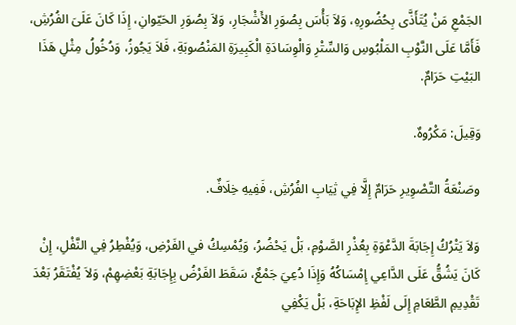الجَمْعِ مَنْ يُتَأَذَّى بِحُضُورِهِ، وَلاَ بَأْسَ بِصُوَرِ الأَشْجَارِ، وَلاَ بِصُوَرِ الحَيّوانِ، إِذَا كَانَ عَلَىَ الفُرُشِ، فَأَمَّا عَلَى النَّوْبِ المَلْبُوسِ وَالسِّتْرِ وَالْوِسَادَةِ الْكَبِيرَةِ المَنْصُوبَةِ، فَلاَ يَجُوزُ، وَدُخُولُ مِثْلِ هَذَا البَيْتِ حَرَامٌ.

وَقِيلَ: مَكْرُوهٌ.

وصَنْعَةُ التَّصْوِيرِ حَرَامٌ إِلَّا فِي ثِيَابِ الفُرُشِ، فَفِيهِ خِلَافٌ.

وَلاَ يَتْرُكُ إِجَابَةَ الدَّعْوَةِ بِعُذْرِ الصَّوْمِ، بَلْ يَحْضُرُ، وَيُمْسِكُ في الفَرْضِ، وَيُفْطِرُ فِي النَّفْلِ، إِنْ كَانَ يَشُقُّ عَلَى الدَّاعِي إِمْسَاكُهُ وَإِذَا دُعِيَ جَمْعٌ، سَقَطَ الفَرْضُ بِإِجَابَةِ بَعْضِهِمْ، وَلاَ يُفْتَقَرُ بَعْدَ تَقْدِيمِ الطَّعَامِ إِلَى لَفْظِ الإِبَاحَةِ، بَلْ يَكْفِي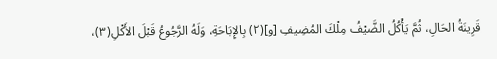قَرِينَةُ الحَالِ، ثُمَّ يَأْكُلُ الضَّيْفُ مِلْكَ المُضِيفِ [و](٢) بِالإِبَاحَةِ، وَلَهُ الرَّجُوعُ قَبْلَ الأَكْلِ(٣)،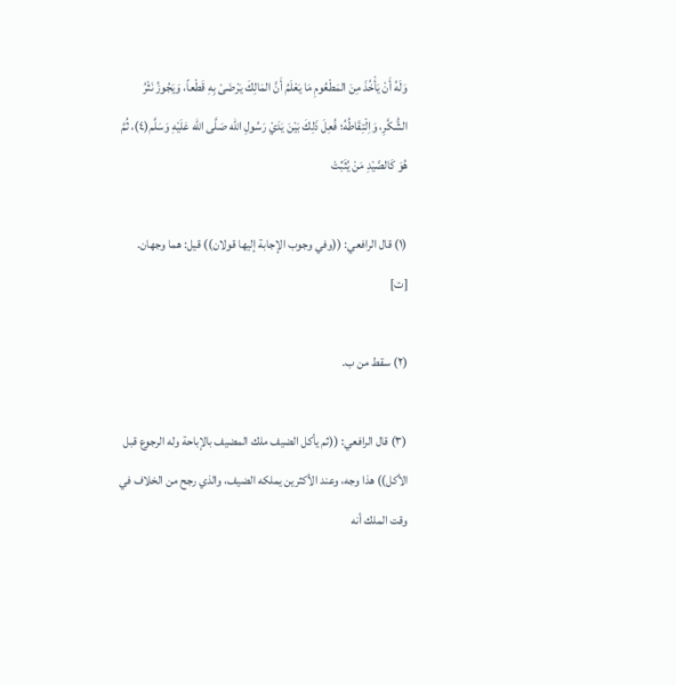وَلَهُ أَنْ يَأْخُذَ مِنَ المَطْعُومِ مَا يَعْلَمُ أَنَّ المَالِكَ يَرْضَىْ بِهِ قَطْعاً، وَيَجُوزُ نَثْرُ الشُّكَّرِ، وَاِلْتِقَاطُهُ؛ فُعِلَ ذَلِكَ بَيْنَ يَدَيْ رَسُولِ الله صَلَّى الله عَلَيْهِ وَسَلَّم(٤)، ثُمَّ هُوَ كَالصَّيْدِ مَنْ يُثَبِّتْ

(١) قال الرافعي: ((وفي وجوب الإجابة إليها قولان)) قيل: هما وجهان. [ت]

(٢) سقط من ب.

(٣) قال الرافعي: ((ثم يأكل الضيف ملك المضيف بالإباحة وله الرجوع قبل الأكل)) هذا وجه، وعند الأكثرين يملكه الضيف، والذي رجح من الخلاف في وقت الملك أنه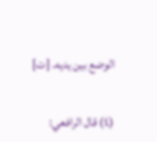الوضع بين يديه. [ت]

(٤) قال الرافعي: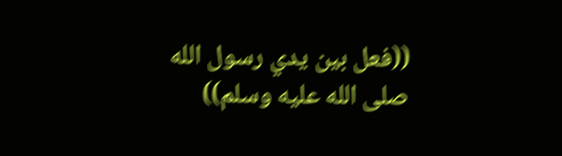((فعل بين يدي رسول الله صلى الله عليه وسلم))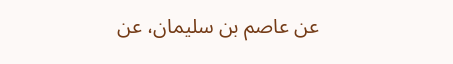عن عاصم بن سليمان، عن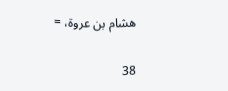هشام بن عروة، =

38